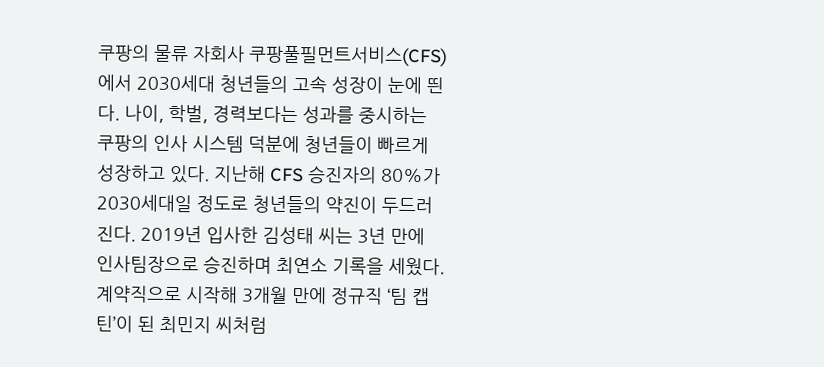쿠팡의 물류 자회사 쿠팡풀필먼트서비스(CFS)에서 2030세대 청년들의 고속 성장이 눈에 띈다. 나이, 학벌, 경력보다는 성과를 중시하는 쿠팡의 인사 시스템 덕분에 청년들이 빠르게 성장하고 있다. 지난해 CFS 승진자의 80%가 2030세대일 정도로 청년들의 약진이 두드러진다. 2019년 입사한 김성태 씨는 3년 만에 인사팀장으로 승진하며 최연소 기록을 세웠다. 계약직으로 시작해 3개월 만에 정규직 ‘팀 캡틴’이 된 최민지 씨처럼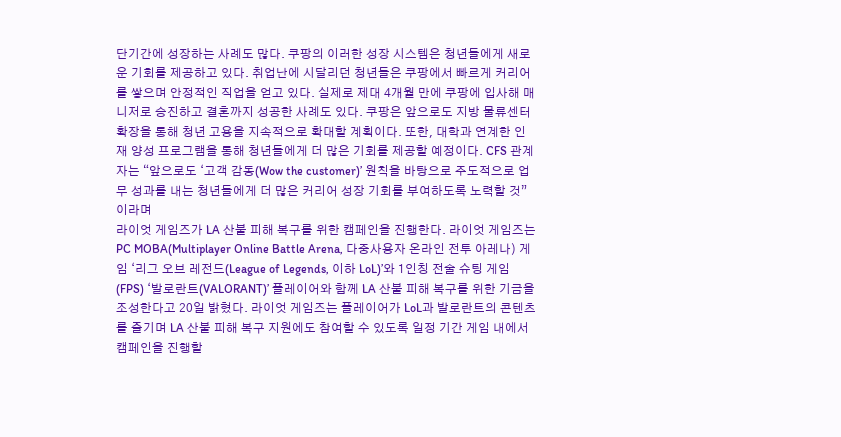단기간에 성장하는 사례도 많다. 쿠팡의 이러한 성장 시스템은 청년들에게 새로운 기회를 제공하고 있다. 취업난에 시달리던 청년들은 쿠팡에서 빠르게 커리어를 쌓으며 안정적인 직업을 얻고 있다. 실제로 제대 4개월 만에 쿠팡에 입사해 매니저로 승진하고 결혼까지 성공한 사례도 있다. 쿠팡은 앞으로도 지방 물류센터 확장을 통해 청년 고용을 지속적으로 확대할 계획이다. 또한, 대학과 연계한 인재 양성 프로그램을 통해 청년들에게 더 많은 기회를 제공할 예정이다. CFS 관계자는 “앞으로도 ‘고객 감동(Wow the customer)’ 원칙을 바탕으로 주도적으로 업무 성과를 내는 청년들에게 더 많은 커리어 성장 기회를 부여하도록 노력할 것”이라며
라이엇 게임즈가 LA 산불 피해 복구를 위한 캠페인을 진행한다. 라이엇 게임즈는 PC MOBA(Multiplayer Online Battle Arena, 다중사용자 온라인 전투 아레나) 게임 ‘리그 오브 레전드(League of Legends, 이하 LoL)’와 1인칭 전술 슈팅 게임(FPS) ‘발로란트(VALORANT)’ 플레이어와 함께 LA 산불 피해 복구를 위한 기금을 조성한다고 20일 밝혔다. 라이엇 게임즈는 플레이어가 LoL과 발로란트의 콘텐츠를 즐기며 LA 산불 피해 복구 지원에도 참여할 수 있도록 일정 기간 게임 내에서 캠페인을 진행할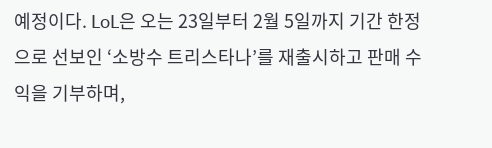예정이다. LoL은 오는 23일부터 2월 5일까지 기간 한정으로 선보인 ‘소방수 트리스타나’를 재출시하고 판매 수익을 기부하며,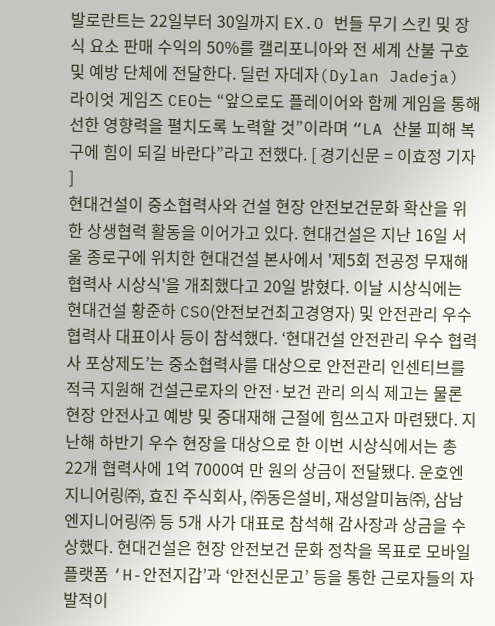발로란트는 22일부터 30일까지 EX.O 번들 무기 스킨 및 장식 요소 판매 수익의 50%를 캘리포니아와 전 세계 산불 구호 및 예방 단체에 전달한다. 딜런 자데자(Dylan Jadeja) 라이엇 게임즈 CEO는 “앞으로도 플레이어와 함께 게임을 통해 선한 영향력을 펼치도록 노력할 것”이라며 “LA 산불 피해 복구에 힘이 되길 바란다”라고 전했다. [ 경기신문 = 이효정 기자 ]
현대건설이 중소협력사와 건설 현장 안전보건문화 확산을 위한 상생협력 활동을 이어가고 있다. 현대건설은 지난 16일 서울 종로구에 위치한 현대건설 본사에서 '제5회 전공정 무재해 협력사 시상식'을 개최했다고 20일 밝혔다. 이날 시상식에는 현대건설 황준하 CSO(안전보건최고경영자) 및 안전관리 우수 협력사 대표이사 등이 참석했다. ‘현대건설 안전관리 우수 협력사 포상제도’는 중소협력사를 대상으로 안전관리 인센티브를 적극 지원해 건설근로자의 안전·보건 관리 의식 제고는 물론 현장 안전사고 예방 및 중대재해 근절에 힘쓰고자 마련됐다. 지난해 하반기 우수 현장을 대상으로 한 이번 시상식에서는 총 22개 협력사에 1억 7000여 만 원의 상금이 전달됐다. 운호엔지니어링㈜, 효진 주식회사, ㈜동은설비, 재성알미늄㈜, 삼남엔지니어링㈜ 등 5개 사가 대표로 참석해 감사장과 상금을 수상했다. 현대건설은 현장 안전보건 문화 정착을 목표로 모바일 플랫폼 ‘H-안전지갑’과 ‘안전신문고’ 등을 통한 근로자들의 자발적이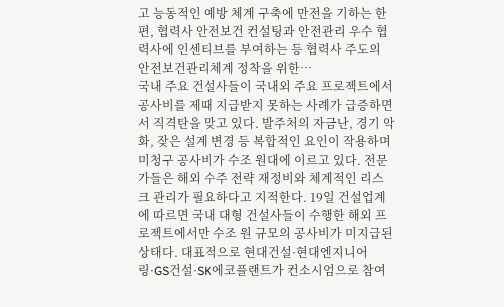고 능동적인 예방 체계 구축에 만전을 기하는 한편, 협력사 안전보건 컨설팅과 안전관리 우수 협력사에 인센티브를 부여하는 등 협력사 주도의 안전보건관리체계 정착을 위한…
국내 주요 건설사들이 국내외 주요 프로젝트에서 공사비를 제때 지급받지 못하는 사례가 급증하면서 직격탄을 맞고 있다. 발주처의 자금난, 경기 악화, 잦은 설계 변경 등 복합적인 요인이 작용하며 미청구 공사비가 수조 원대에 이르고 있다. 전문가들은 해외 수주 전략 재정비와 체계적인 리스크 관리가 필요하다고 지적한다. 19일 건설업계에 따르면 국내 대형 건설사들이 수행한 해외 프로젝트에서만 수조 원 규모의 공사비가 미지급된 상태다. 대표적으로 현대건설·현대엔지니어링·GS건설·SK에코플랜트가 컨소시엄으로 참여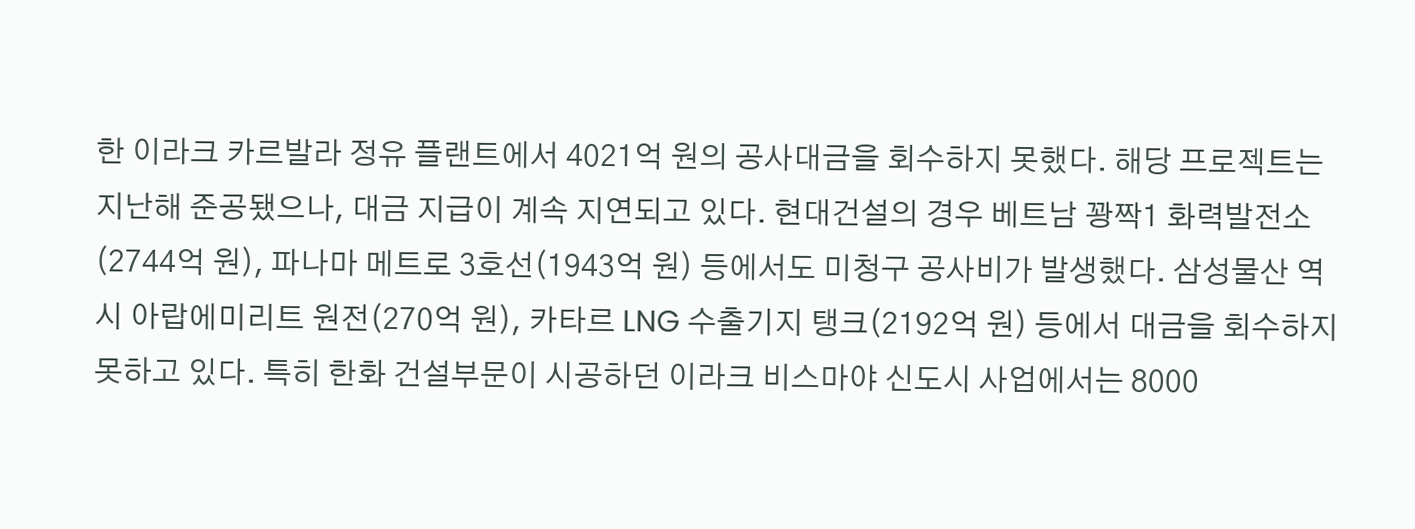한 이라크 카르발라 정유 플랜트에서 4021억 원의 공사대금을 회수하지 못했다. 해당 프로젝트는 지난해 준공됐으나, 대금 지급이 계속 지연되고 있다. 현대건설의 경우 베트남 꽝짝1 화력발전소(2744억 원), 파나마 메트로 3호선(1943억 원) 등에서도 미청구 공사비가 발생했다. 삼성물산 역시 아랍에미리트 원전(270억 원), 카타르 LNG 수출기지 탱크(2192억 원) 등에서 대금을 회수하지 못하고 있다. 특히 한화 건설부문이 시공하던 이라크 비스마야 신도시 사업에서는 8000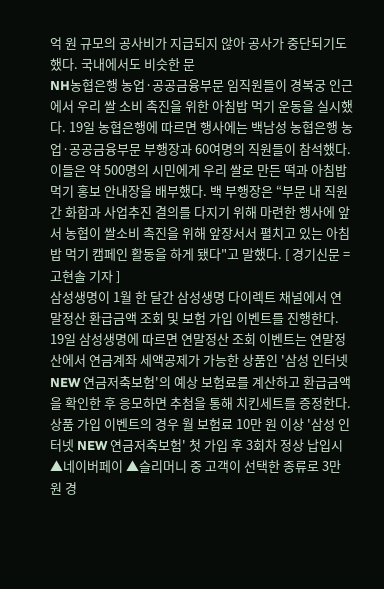억 원 규모의 공사비가 지급되지 않아 공사가 중단되기도 했다. 국내에서도 비슷한 문
NH농협은행 농업·공공금융부문 임직원들이 경복궁 인근에서 우리 쌀 소비 촉진을 위한 아침밥 먹기 운동을 실시했다. 19일 농협은행에 따르면 행사에는 백남성 농협은행 농업·공공금융부문 부행장과 60여명의 직원들이 참석했다. 이들은 약 500명의 시민에게 우리 쌀로 만든 떡과 아침밥 먹기 홍보 안내장을 배부했다. 백 부행장은 “부문 내 직원간 화합과 사업추진 결의를 다지기 위해 마련한 행사에 앞서 농협이 쌀소비 촉진을 위해 앞장서서 펼치고 있는 아침밥 먹기 캠페인 활동을 하게 됐다"고 말했다. [ 경기신문 = 고현솔 기자 ]
삼성생명이 1월 한 달간 삼성생명 다이렉트 채널에서 연말정산 환급금액 조회 및 보험 가입 이벤트를 진행한다. 19일 삼성생명에 따르면 연말정산 조회 이벤트는 연말정산에서 연금계좌 세액공제가 가능한 상품인 '삼성 인터넷 NEW 연금저축보험'의 예상 보험료를 계산하고 환급금액을 확인한 후 응모하면 추첨을 통해 치킨세트를 증정한다. 상품 가입 이벤트의 경우 월 보험료 10만 원 이상 '삼성 인터넷 NEW 연금저축보험' 첫 가입 후 3회차 정상 납입시 ▲네이버페이 ▲슬리머니 중 고객이 선택한 종류로 3만 원 경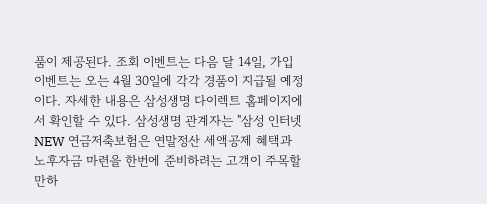품이 제공된다. 조회 이벤트는 다음 달 14일, 가입 이벤트는 오는 4월 30일에 각각 경품이 지급될 예정이다. 자세한 내용은 삼성생명 다이렉트 홈페이지에서 확인할 수 있다. 삼성생명 관계자는 "삼성 인터넷 NEW 연금저축보험은 연말정산 세액공제 혜택과 노후자금 마련을 한번에 준비하려는 고객이 주목할 만하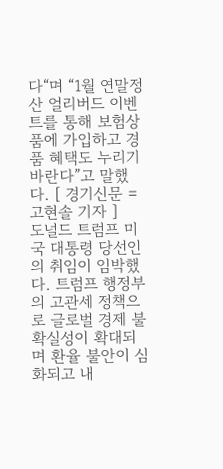다“며 “1월 연말정산 얼리버드 이벤트를 통해 보험상품에 가입하고 경품 혜택도 누리기 바란다”고 말했다. [ 경기신문 = 고현솔 기자 ]
도널드 트럼프 미국 대통령 당선인의 취임이 임박했다. 트럼프 행정부의 고관세 정책으로 글로벌 경제 불확실성이 확대되며 환율 불안이 심화되고 내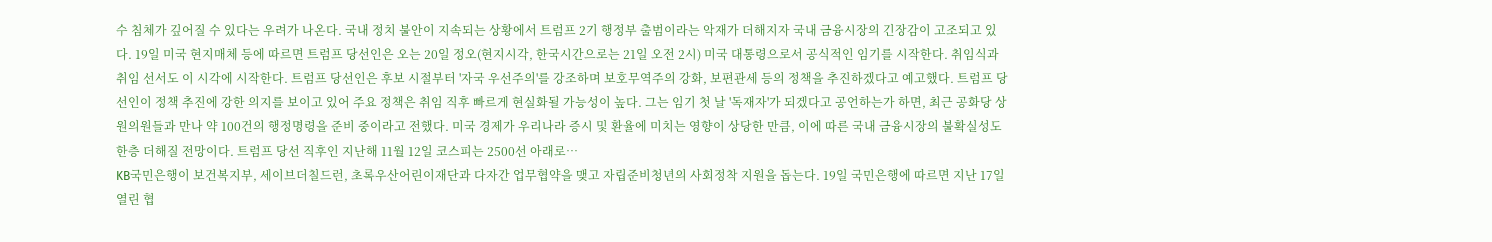수 침체가 깊어질 수 있다는 우려가 나온다. 국내 정치 불안이 지속되는 상황에서 트럼프 2기 행정부 출범이라는 악재가 더해지자 국내 금융시장의 긴장감이 고조되고 있다. 19일 미국 현지매체 등에 따르면 트럼프 당선인은 오는 20일 정오(현지시각, 한국시간으로는 21일 오전 2시) 미국 대통령으로서 공식적인 임기를 시작한다. 취임식과 취임 선서도 이 시각에 시작한다. 트럼프 당선인은 후보 시절부터 '자국 우선주의'를 강조하며 보호무역주의 강화, 보편관세 등의 정책을 추진하겠다고 예고했다. 트럼프 당선인이 정책 추진에 강한 의지를 보이고 있어 주요 정책은 취임 직후 빠르게 현실화될 가능성이 높다. 그는 임기 첫 날 '독재자'가 되겠다고 공언하는가 하면, 최근 공화당 상원의원들과 만나 약 100건의 행정명령을 준비 중이라고 전했다. 미국 경제가 우리나라 증시 및 환율에 미치는 영향이 상당한 만큼, 이에 따른 국내 금융시장의 불확실성도 한층 더해질 전망이다. 트럼프 당선 직후인 지난해 11월 12일 코스피는 2500선 아래로…
KB국민은행이 보건복지부, 세이브더칠드런, 초록우산어린이재단과 다자간 업무협약을 맺고 자립준비청년의 사회정착 지원을 돕는다. 19일 국민은행에 따르면 지난 17일 열린 협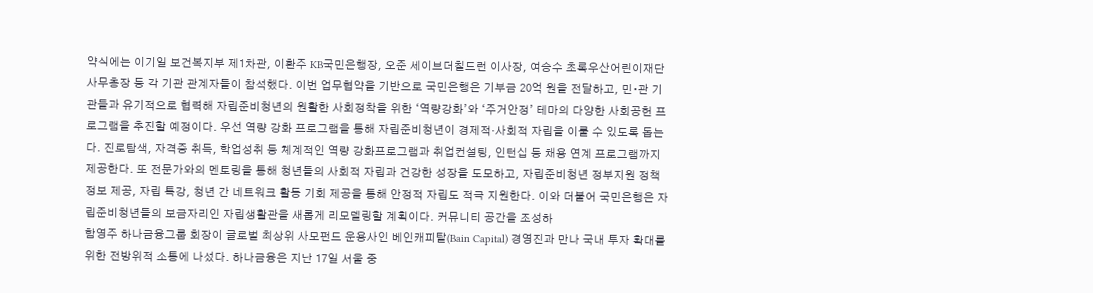약식에는 이기일 보건복지부 제1차관, 이환주 KB국민은행장, 오준 세이브더칠드런 이사장, 여승수 초록우산어린이재단 사무총장 등 각 기관 관계자들이 참석했다. 이번 업무협약을 기반으로 국민은행은 기부금 20억 원을 전달하고, 민∙관 기관들과 유기적으로 협력해 자립준비청년의 원활한 사회정착을 위한 ‘역량강화’와 ‘주거안정’ 테마의 다양한 사회공헌 프로그램을 추진할 예정이다. 우선 역량 강화 프로그램을 통해 자립준비청년이 경제적·사회적 자립을 이룰 수 있도록 돕는다. 진로탐색, 자격증 취득, 학업성취 등 체계적인 역량 강화프로그램과 취업컨설팅, 인턴십 등 채용 연계 프로그램까지 제공한다. 또 전문가와의 멘토링을 통해 청년들의 사회적 자립과 건강한 성장을 도모하고, 자립준비청년 정부지원 정책 정보 제공, 자립 특강, 청년 간 네트워크 활동 기회 제공을 통해 안정적 자립도 적극 지원한다. 이와 더불어 국민은행은 자립준비청년들의 보금자리인 자립생활관을 새롭게 리모델링할 계획이다. 커뮤니티 공간을 조성하
함영주 하나금융그룹 회장이 글로벌 최상위 사모펀드 운용사인 베인캐피탈(Bain Capital) 경영진과 만나 국내 투자 확대를 위한 전방위적 소통에 나섰다. 하나금융은 지난 17일 서울 중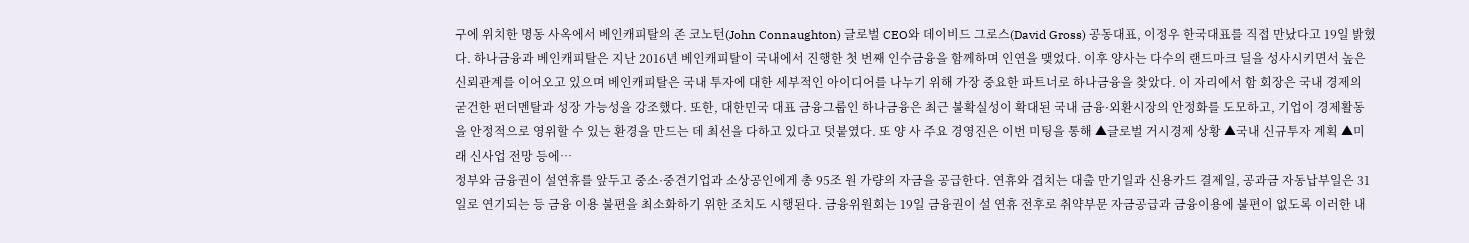구에 위치한 명동 사옥에서 베인캐피탈의 존 코노턴(John Connaughton) 글로벌 CEO와 데이비드 그로스(David Gross) 공동대표, 이정우 한국대표를 직접 만났다고 19일 밝혔다. 하나금융과 베인캐피탈은 지난 2016년 베인캐피탈이 국내에서 진행한 첫 번째 인수금융을 함께하며 인연을 맺었다. 이후 양사는 다수의 랜드마크 딜을 성사시키면서 높은 신뢰관계를 이어오고 있으며 베인캐피탈은 국내 투자에 대한 세부적인 아이디어를 나누기 위해 가장 중요한 파트너로 하나금융을 찾았다. 이 자리에서 함 회장은 국내 경제의 굳건한 펀더멘탈과 성장 가능성을 강조했다. 또한, 대한민국 대표 금융그룹인 하나금융은 최근 불확실성이 확대된 국내 금융·외환시장의 안정화를 도모하고, 기업이 경제활동을 안정적으로 영위할 수 있는 환경을 만드는 데 최선을 다하고 있다고 덧붙였다. 또 양 사 주요 경영진은 이번 미팅을 통해 ▲글로벌 거시경제 상황 ▲국내 신규투자 계획 ▲미래 신사업 전망 등에…
정부와 금융권이 설연휴를 앞두고 중소·중견기업과 소상공인에게 총 95조 원 가량의 자금을 공급한다. 연휴와 겹치는 대출 만기일과 신용카드 결제일, 공과금 자동납부일은 31일로 연기되는 등 금융 이용 불편을 최소화하기 위한 조치도 시행된다. 금융위원회는 19일 금융권이 설 연휴 전후로 취약부문 자금공급과 금융이용에 불편이 없도록 이러한 내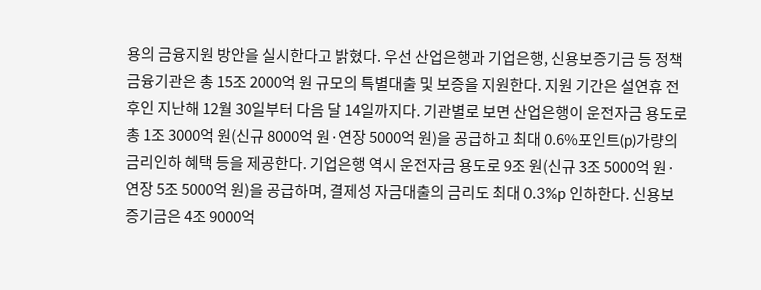용의 금융지원 방안을 실시한다고 밝혔다. 우선 산업은행과 기업은행, 신용보증기금 등 정책금융기관은 총 15조 2000억 원 규모의 특별대출 및 보증을 지원한다. 지원 기간은 설연휴 전후인 지난해 12월 30일부터 다음 달 14일까지다. 기관별로 보면 산업은행이 운전자금 용도로 총 1조 3000억 원(신규 8000억 원·연장 5000억 원)을 공급하고 최대 0.6%포인트(p)가량의 금리인하 혜택 등을 제공한다. 기업은행 역시 운전자금 용도로 9조 원(신규 3조 5000억 원·연장 5조 5000억 원)을 공급하며, 결제성 자금대출의 금리도 최대 0.3%p 인하한다. 신용보증기금은 4조 9000억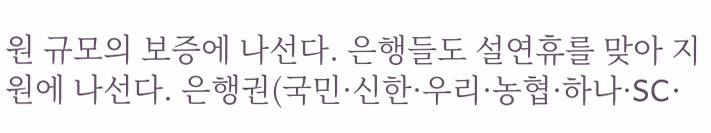원 규모의 보증에 나선다. 은행들도 설연휴를 맞아 지원에 나선다. 은행권(국민·신한·우리·농협·하나·SC·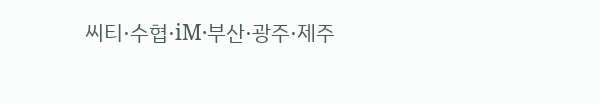씨티·수협·iM·부산·광주·제주